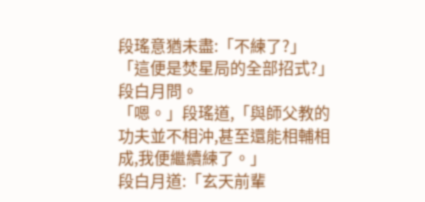段瑤意猶未盡:「不練了?」
「這便是焚星局的全部招式?」段白月問。
「嗯。」段瑤道,「與師父教的功夫並不相沖,甚至還能相輔相成,我便繼續練了。」
段白月道:「玄天前輩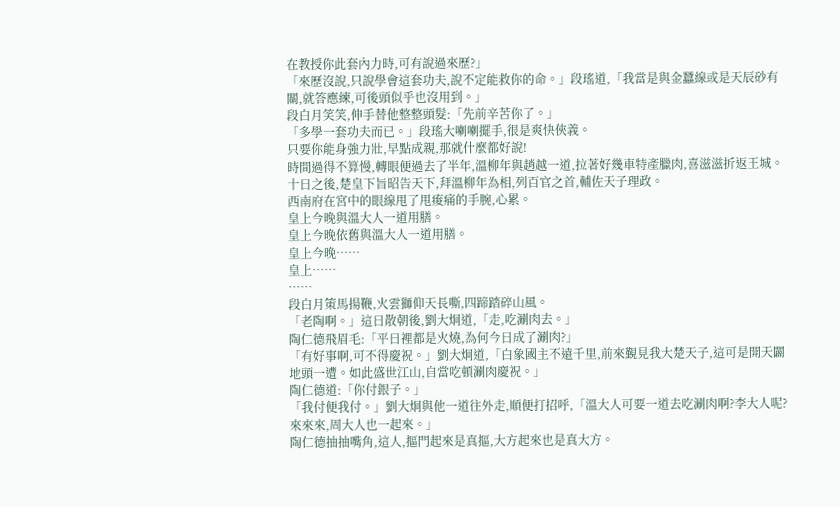在教授你此套內力時,可有說過來歷?」
「來歷沒說,只說學會這套功夫,說不定能救你的命。」段瑤道,「我當是與金蠶線或是天辰砂有關,就答應練,可後頭似乎也沒用到。」
段白月笑笑,伸手替他整整頭髮:「先前辛苦你了。」
「多學一套功夫而已。」段瑤大喇喇擺手,很是爽快俠義。
只要你能身強力壯,早點成親,那就什麼都好說!
時間過得不算慢,轉眼便過去了半年,溫柳年與趙越一道,拉著好幾車特產臘肉,喜滋滋折返王城。
十日之後,楚皇下旨昭告天下,拜溫柳年為相,列百官之首,輔佐天子理政。
西南府在宮中的眼線甩了甩痠痛的手腕,心累。
皇上今晚與溫大人一道用膳。
皇上今晚依舊與溫大人一道用膳。
皇上今晚……
皇上……
……
段白月策馬揚鞭,火雲獅仰天長嘶,四蹄踏碎山風。
「老陶啊。」這日散朝後,劉大炯道,「走,吃涮肉去。」
陶仁德飛眉毛:「平日裡都是火燒,為何今日成了涮肉?」
「有好事啊,可不得慶祝。」劉大炯道,「白象國主不遠千里,前來覲見我大楚天子,這可是開天闢地頭一遭。如此盛世江山,自當吃頓涮肉慶祝。」
陶仁德道:「你付銀子。」
「我付便我付。」劉大炯與他一道往外走,順便打招呼,「溫大人可要一道去吃涮肉啊?李大人呢?來來來,周大人也一起來。」
陶仁德抽抽嘴角,這人,摳門起來是真摳,大方起來也是真大方。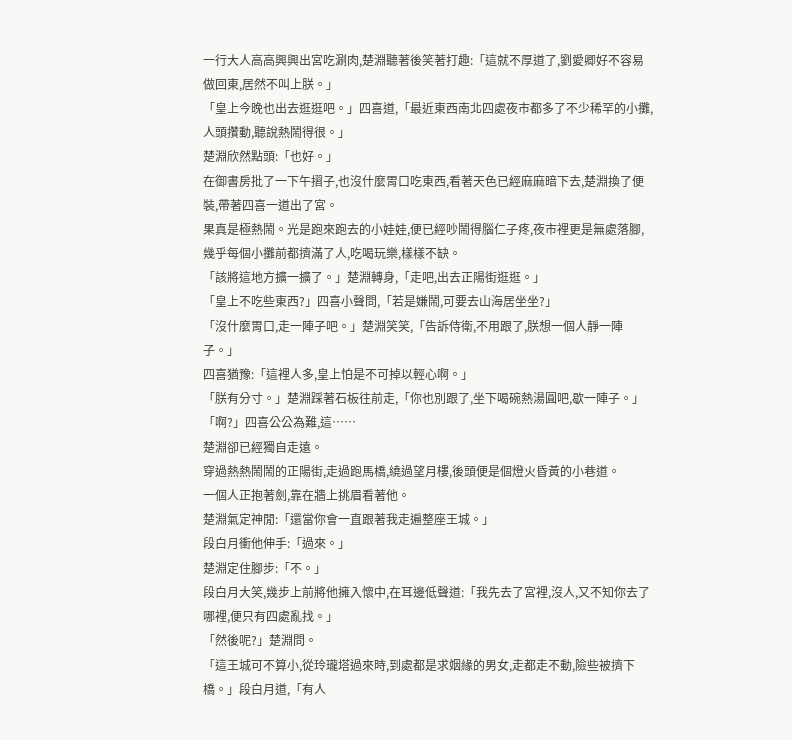一行大人高高興興出宮吃涮肉,楚淵聽著後笑著打趣:「這就不厚道了,劉愛卿好不容易做回東,居然不叫上朕。」
「皇上今晚也出去逛逛吧。」四喜道,「最近東西南北四處夜市都多了不少稀罕的小攤,人頭攢動,聽說熱鬧得很。」
楚淵欣然點頭:「也好。」
在御書房批了一下午摺子,也沒什麼胃口吃東西,看著天色已經麻麻暗下去,楚淵換了便裝,帶著四喜一道出了宮。
果真是極熱鬧。光是跑來跑去的小娃娃,便已經吵鬧得腦仁子疼,夜市裡更是無處落腳,幾乎每個小攤前都擠滿了人,吃喝玩樂,樣樣不缺。
「該將這地方擴一擴了。」楚淵轉身,「走吧,出去正陽街逛逛。」
「皇上不吃些東西?」四喜小聲問,「若是嫌鬧,可要去山海居坐坐?」
「沒什麼胃口,走一陣子吧。」楚淵笑笑,「告訴侍衛,不用跟了,朕想一個人靜一陣子。」
四喜猶豫:「這裡人多,皇上怕是不可掉以輕心啊。」
「朕有分寸。」楚淵踩著石板往前走,「你也別跟了,坐下喝碗熱湯圓吧,歇一陣子。」
「啊?」四喜公公為難,這……
楚淵卻已經獨自走遠。
穿過熱熱鬧鬧的正陽街,走過跑馬橋,繞過望月樓,後頭便是個燈火昏黃的小巷道。
一個人正抱著劍,靠在牆上挑眉看著他。
楚淵氣定神閒:「還當你會一直跟著我走遍整座王城。」
段白月衝他伸手:「過來。」
楚淵定住腳步:「不。」
段白月大笑,幾步上前將他擁入懷中,在耳邊低聲道:「我先去了宮裡,沒人,又不知你去了哪裡,便只有四處亂找。」
「然後呢?」楚淵問。
「這王城可不算小,從玲瓏塔過來時,到處都是求姻緣的男女,走都走不動,險些被擠下橋。」段白月道,「有人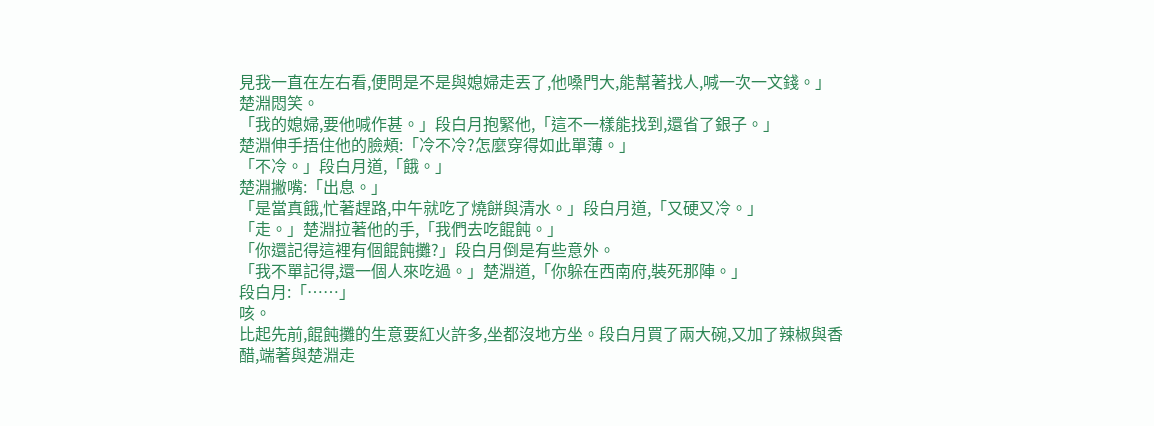見我一直在左右看,便問是不是與媳婦走丟了,他嗓門大,能幫著找人,喊一次一文錢。」
楚淵悶笑。
「我的媳婦,要他喊作甚。」段白月抱緊他,「這不一樣能找到,還省了銀子。」
楚淵伸手捂住他的臉頰:「冷不冷?怎麼穿得如此單薄。」
「不冷。」段白月道,「餓。」
楚淵撇嘴:「出息。」
「是當真餓,忙著趕路,中午就吃了燒餅與清水。」段白月道,「又硬又冷。」
「走。」楚淵拉著他的手,「我們去吃餛飩。」
「你還記得這裡有個餛飩攤?」段白月倒是有些意外。
「我不單記得,還一個人來吃過。」楚淵道,「你躲在西南府,裝死那陣。」
段白月:「……」
咳。
比起先前,餛飩攤的生意要紅火許多,坐都沒地方坐。段白月買了兩大碗,又加了辣椒與香醋,端著與楚淵走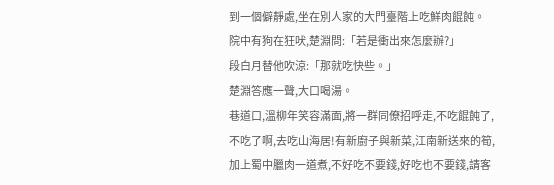到一個僻靜處,坐在別人家的大門臺階上吃鮮肉餛飩。
院中有狗在狂吠,楚淵問:「若是衝出來怎麼辦?」
段白月替他吹涼:「那就吃快些。」
楚淵答應一聲,大口喝湯。
巷道口,溫柳年笑容滿面,將一群同僚招呼走,不吃餛飩了,不吃了啊,去吃山海居!有新廚子與新菜,江南新送來的筍,加上蜀中臘肉一道煮,不好吃不要錢,好吃也不要錢,請客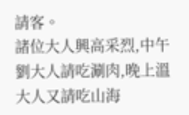請客。
諸位大人興高采烈,中午劉大人請吃涮肉,晚上溫大人又請吃山海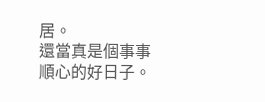居。
還當真是個事事順心的好日子。